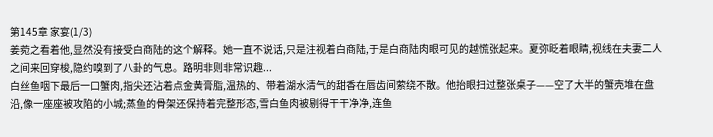第145章 家宴(1/3)
姜菀之看着他,显然没有接受白商陆的这个解释。她一直不说话,只是注视着白商陆,于是白商陆肉眼可见的越慌张起来。夏弥眨着眼睛,视线在夫妻二人之间来回穿梭,隐约嗅到了八卦的气息。路明非则非常识趣...
白丝鱼咽下最后一口蟹肉,指尖还沾着点金黄膏脂,温热的、带着湖水清气的甜香在唇齿间萦绕不散。他抬眼扫过整张桌子——空了大半的蟹壳堆在盘沿,像一座座被攻陷的小城;蒸鱼的骨架还保持着完整形态,雪白鱼肉被剔得干干净净,连鱼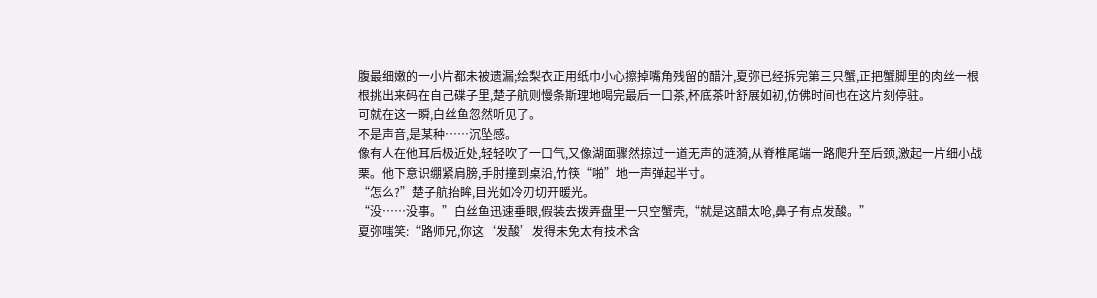腹最细嫩的一小片都未被遗漏;绘梨衣正用纸巾小心擦掉嘴角残留的醋汁,夏弥已经拆完第三只蟹,正把蟹脚里的肉丝一根根挑出来码在自己碟子里,楚子航则慢条斯理地喝完最后一口茶,杯底茶叶舒展如初,仿佛时间也在这片刻停驻。
可就在这一瞬,白丝鱼忽然听见了。
不是声音,是某种……沉坠感。
像有人在他耳后极近处,轻轻吹了一口气,又像湖面骤然掠过一道无声的涟漪,从脊椎尾端一路爬升至后颈,激起一片细小战栗。他下意识绷紧肩膀,手肘撞到桌沿,竹筷“啪”地一声弹起半寸。
“怎么?”楚子航抬眸,目光如冷刃切开暖光。
“没……没事。”白丝鱼迅速垂眼,假装去拨弄盘里一只空蟹壳,“就是这醋太呛,鼻子有点发酸。”
夏弥嗤笑:“路师兄,你这‘发酸’发得未免太有技术含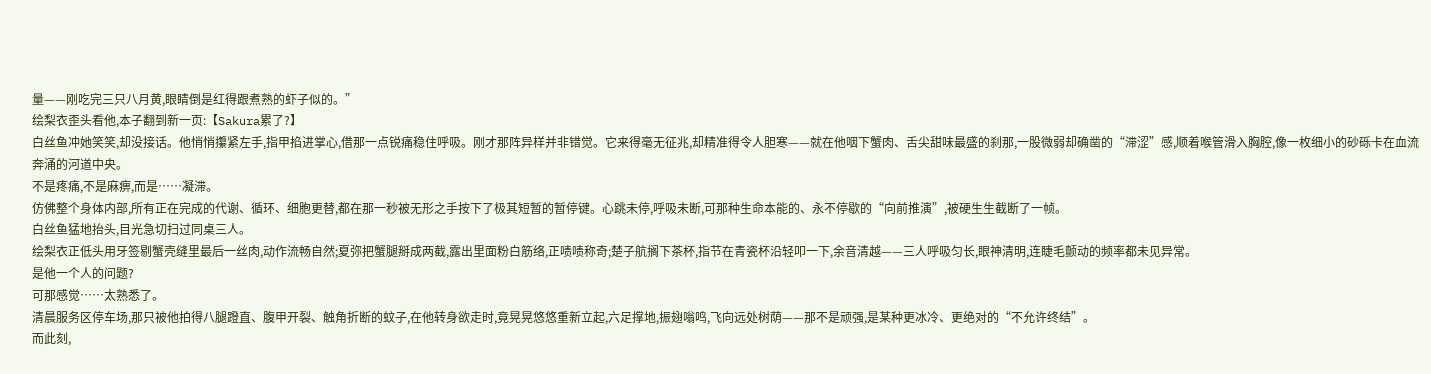量——刚吃完三只八月黄,眼睛倒是红得跟煮熟的虾子似的。”
绘梨衣歪头看他,本子翻到新一页:【Sakura累了?】
白丝鱼冲她笑笑,却没接话。他悄悄攥紧左手,指甲掐进掌心,借那一点锐痛稳住呼吸。刚才那阵异样并非错觉。它来得毫无征兆,却精准得令人胆寒——就在他咽下蟹肉、舌尖甜味最盛的刹那,一股微弱却确凿的“滞涩”感,顺着喉管滑入胸腔,像一枚细小的砂砾卡在血流奔涌的河道中央。
不是疼痛,不是麻痹,而是……凝滞。
仿佛整个身体内部,所有正在完成的代谢、循环、细胞更替,都在那一秒被无形之手按下了极其短暂的暂停键。心跳未停,呼吸未断,可那种生命本能的、永不停歇的“向前推演”,被硬生生截断了一帧。
白丝鱼猛地抬头,目光急切扫过同桌三人。
绘梨衣正低头用牙签剔蟹壳缝里最后一丝肉,动作流畅自然;夏弥把蟹腿掰成两截,露出里面粉白筋络,正啧啧称奇;楚子航搁下茶杯,指节在青瓷杯沿轻叩一下,余音清越——三人呼吸匀长,眼神清明,连睫毛颤动的频率都未见异常。
是他一个人的问题?
可那感觉……太熟悉了。
清晨服务区停车场,那只被他拍得八腿蹬直、腹甲开裂、触角折断的蚊子,在他转身欲走时,竟晃晃悠悠重新立起,六足撑地,振翅嗡鸣,飞向远处树荫——那不是顽强,是某种更冰冷、更绝对的“不允许终结”。
而此刻,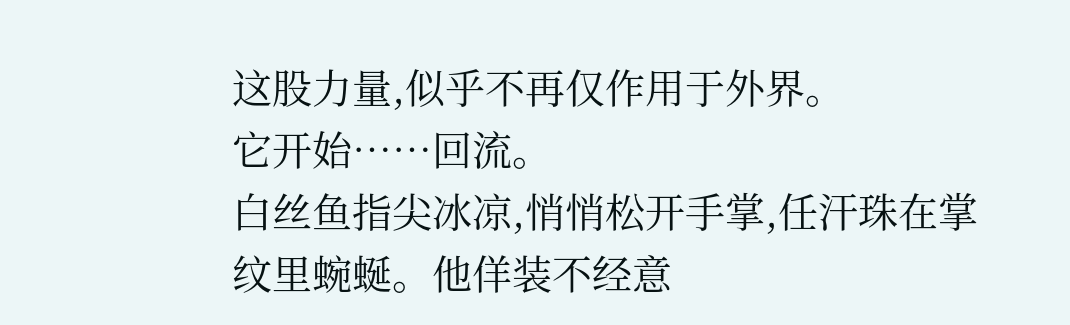这股力量,似乎不再仅作用于外界。
它开始……回流。
白丝鱼指尖冰凉,悄悄松开手掌,任汗珠在掌纹里蜿蜒。他佯装不经意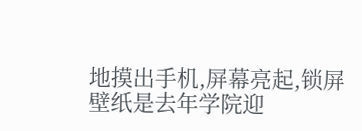地摸出手机,屏幕亮起,锁屏壁纸是去年学院迎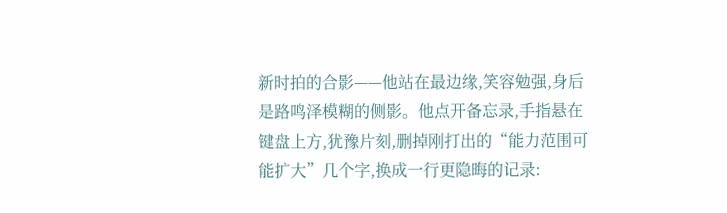新时拍的合影——他站在最边缘,笑容勉强,身后是路鸣泽模糊的侧影。他点开备忘录,手指悬在键盘上方,犹豫片刻,删掉刚打出的“能力范围可能扩大”几个字,换成一行更隐晦的记录: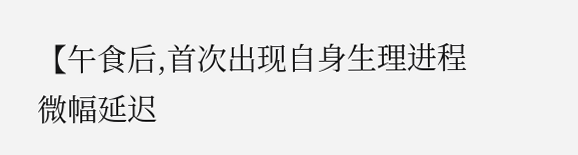【午食后,首次出现自身生理进程微幅延迟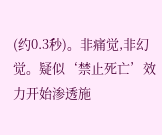(约0.3秒)。非痛觉,非幻觉。疑似‘禁止死亡’效力开始渗透施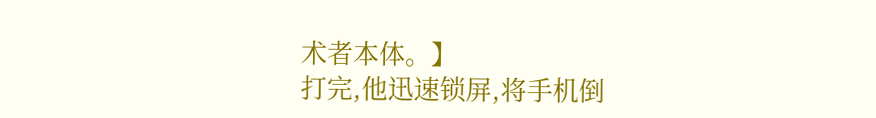术者本体。】
打完,他迅速锁屏,将手机倒